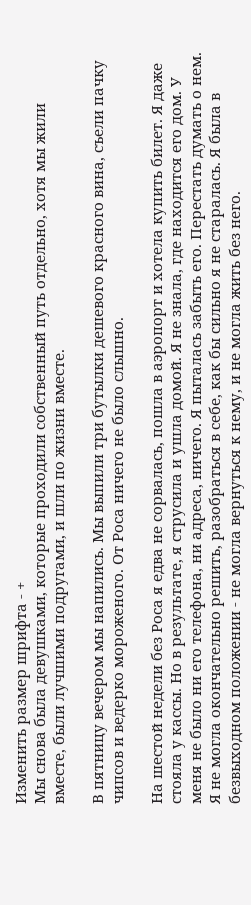Изменить размер шрифта - +
Мы снова была девушками, которые проходили собственный путь отдельно, хотя мы жили вместе, были лучшими подругами, и шли по жизни вместе.

В пятницу вечером мы напились. Мы выпили три бутылки дешевого красного вина, съели пачку чипсов и ведерко мороженого. От Роса ничего не было слышно.

На шестой недели без Роса я едва не сорвалась, пошла в аэропорт и хотела купить билет. Я даже стояла у кассы. Но в результате, я струсила и ушла домой. Я не знала, где находится его дом. У меня не было ни его телефона, ни адреса, ничего. Я пыталась забыть его. Перестать думать о нем. Я не могла окончательно решить, разобраться в себе, как бы сильно я не старалась. Я была в безвыходном положении - не могла вернуться к нему, и не могла жить без него.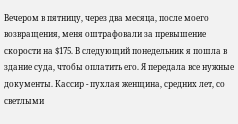Вечером в пятницу, через два месяца, после моего возвращения, меня оштрафовали за превышение скорости на $175. В следующий понедельник я пошла в здание суда, чтобы оплатить его. Я передала все нужные документы. Кассир - пухлая женщина, средних лет, со светлыми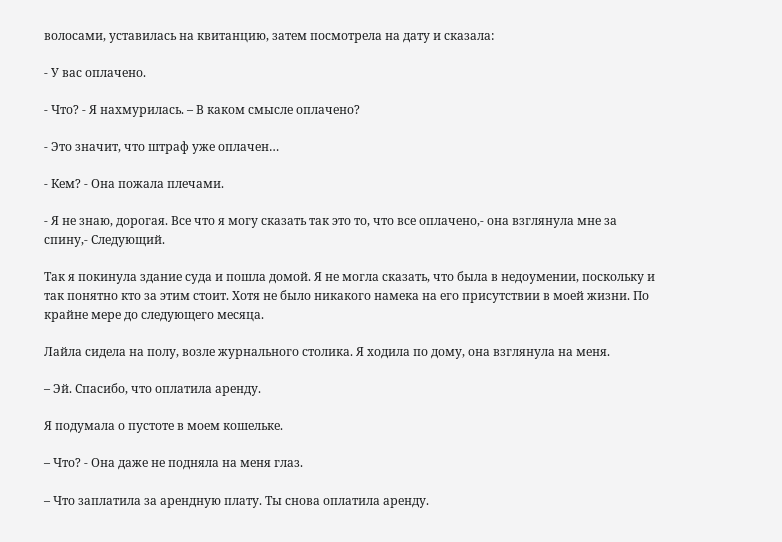волосами, уставилась на квитанцию, затем посмотрела на дату и сказала:

- У вас оплачено.

- Что? - Я нахмурилась. – В каком смысле оплачено?

- Это значит, что штраф уже оплачен…

- Кем? - Она пожала плечами.

- Я не знаю, дорогая. Все что я могу сказать так это то, что все оплачено,- она взглянула мне за спину,- Следующий.

Так я покинула здание суда и пошла домой. Я не могла сказать, что была в недоумении, поскольку и так понятно кто за этим стоит. Хотя не было никакого намека на его присутствии в моей жизни. По крайне мере до следующего месяца.

Лайла сидела на полу, возле журнального столика. Я ходила по дому, она взглянула на меня.

– Эй. Спасибо, что оплатила аренду.

Я подумала о пустоте в моем кошельке.

– Что? - Она даже не подняла на меня глаз.

– Что заплатила за арендную плату. Ты снова оплатила аренду.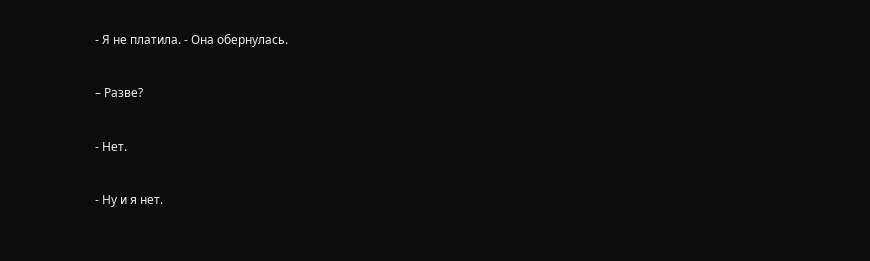- Я не платила. - Она обернулась.

– Разве?

- Нет.

- Ну и я нет.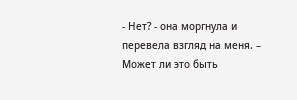- Нет? - она моргнула и перевела взгляд на меня. – Может ли это быть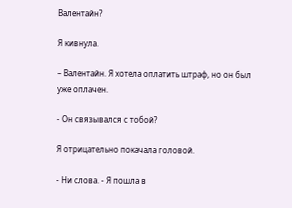Валентайн?

Я кивнула.

– Валентайн. Я хотела оплатить штраф, но он был уже оплачен.

- Он связывался с тобой?

Я отрицательно покачала головой.

- Ни слова. - Я пошла в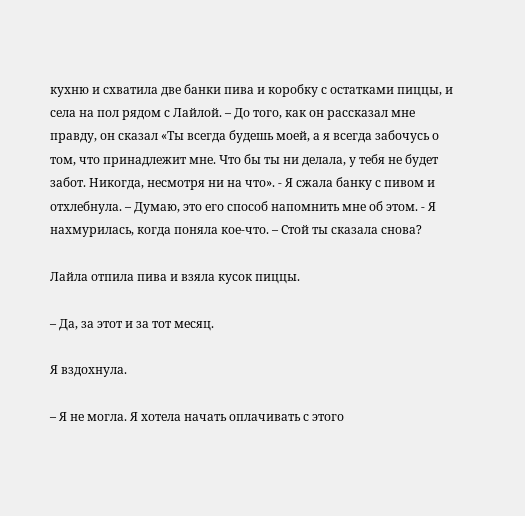кухню и схватила две банки пива и коробку с остатками пиццы, и села на пол рядом с Лайлой. – До того, как он рассказал мне правду, он сказал «Ты всегда будешь моей, а я всегда забочусь о том, что принадлежит мне. Что бы ты ни делала, у тебя не будет забот. Никогда, несмотря ни на что». - Я сжала банку с пивом и отхлебнула. – Думаю, это его способ напомнить мне об этом. - Я нахмурилась, когда поняла кое-что. – Стой ты сказала снова?

Лайла отпила пива и взяла кусок пиццы.

– Да, за этот и за тот месяц.

Я вздохнула.

– Я не могла. Я хотела начать оплачивать с этого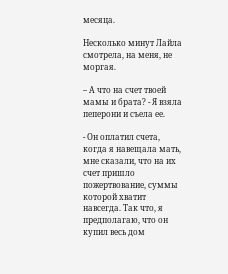месяца.

Несколько минут Лайла смотрела, на меня, не моргая.

– А что на счет твоей мамы и брата? - Я взяла пеперони и съела ее.

- Он оплатил счета, когда я навещала мать, мне сказали, что на их счет пришло пожертвование, суммы которой хватит навсегда. Так что, я предполагаю, что он купил весь дом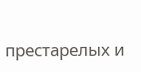престарелых и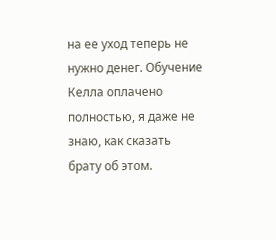на ее уход теперь не нужно денег. Обучение Келла оплачено полностью, я даже не знаю, как сказать брату об этом.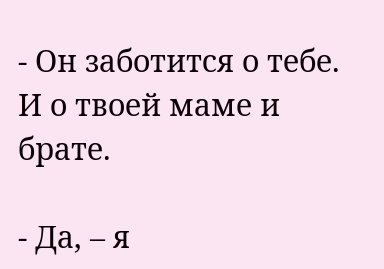- Он заботится о тебе. И о твоей маме и брате.

- Да, – я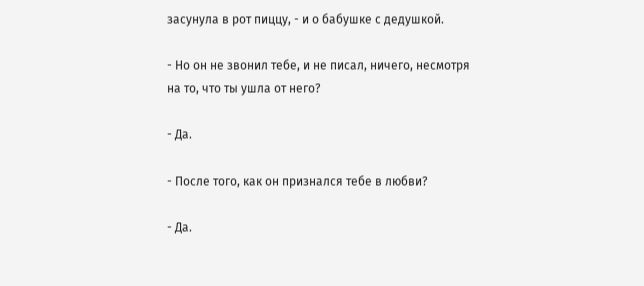засунула в рот пиццу, - и о бабушке с дедушкой.

- Но он не звонил тебе, и не писал, ничего, несмотря на то, что ты ушла от него?

- Да.

- После того, как он признался тебе в любви?

- Да.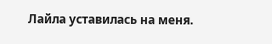Лайла уставилась на меня.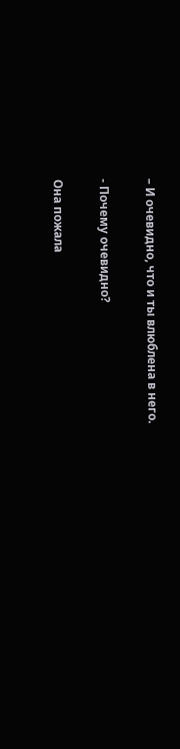– И очевидно, что и ты влюблена в него.

- Почему очевидно?

Она пожала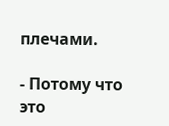плечами.

- Потому что это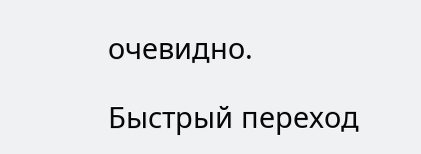очевидно.

Быстрый переход